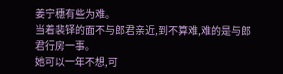姜宁穗有些为难。
当着裴铎的面不与郎君亲近,到不算难,难的是与郎君行房一事。
她可以一年不想,可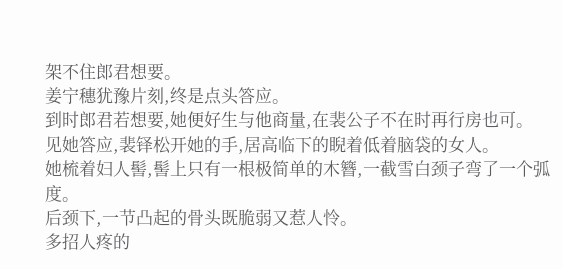架不住郎君想要。
姜宁穗犹豫片刻,终是点头答应。
到时郎君若想要,她便好生与他商量,在裴公子不在时再行房也可。
见她答应,裴铎松开她的手,居高临下的睨着低着脑袋的女人。
她梳着妇人髻,髻上只有一根极简单的木簪,一截雪白颈子弯了一个弧度。
后颈下,一节凸起的骨头既脆弱又惹人怜。
多招人疼的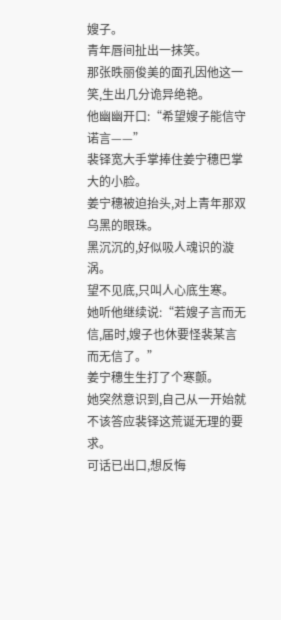嫂子。
青年唇间扯出一抹笑。
那张昳丽俊美的面孔因他这一笑,生出几分诡异绝艳。
他幽幽开口:“希望嫂子能信守诺言——”
裴铎宽大手掌捧住姜宁穗巴掌大的小脸。
姜宁穗被迫抬头,对上青年那双乌黑的眼珠。
黑沉沉的,好似吸人魂识的漩涡。
望不见底,只叫人心底生寒。
她听他继续说:“若嫂子言而无信,届时,嫂子也休要怪裴某言而无信了。”
姜宁穗生生打了个寒颤。
她突然意识到,自己从一开始就不该答应裴铎这荒诞无理的要求。
可话已出口,想反悔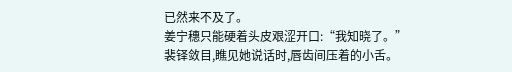已然来不及了。
姜宁穗只能硬着头皮艰涩开口:“我知晓了。”
裴铎敛目,瞧见她说话时,唇齿间压着的小舌。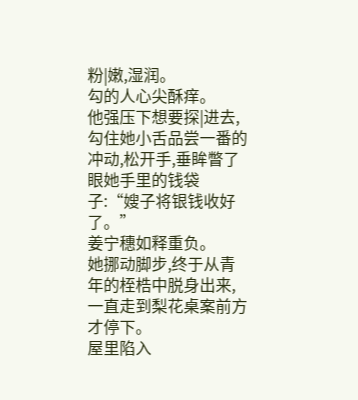粉|嫩,湿润。
勾的人心尖酥痒。
他强压下想要探|进去,勾住她小舌品尝一番的冲动,松开手,垂眸瞥了眼她手里的钱袋子:“嫂子将银钱收好了。”
姜宁穗如释重负。
她挪动脚步,终于从青年的桎梏中脱身出来,一直走到梨花桌案前方才停下。
屋里陷入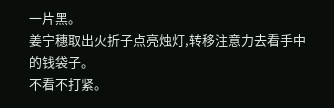一片黑。
姜宁穗取出火折子点亮烛灯,转移注意力去看手中的钱袋子。
不看不打紧。